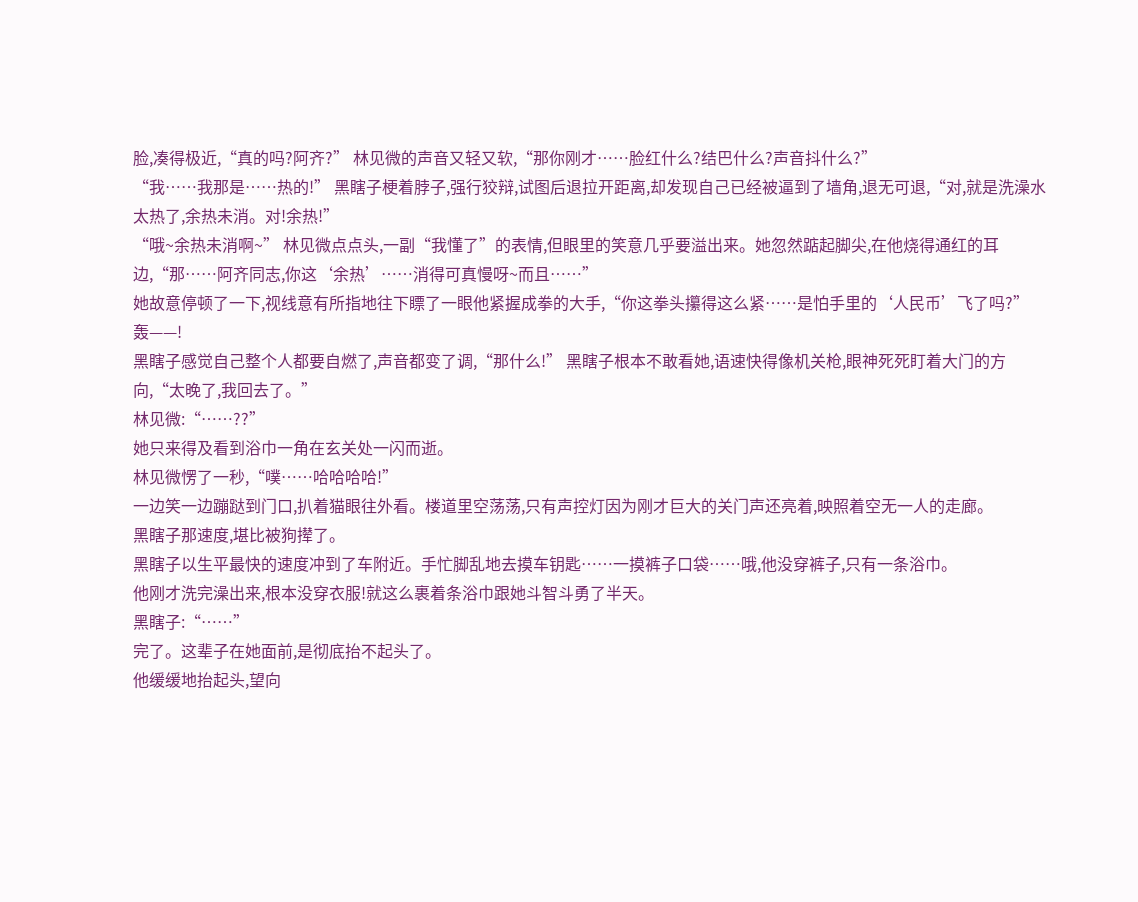脸,凑得极近,“真的吗?阿齐?” 林见微的声音又轻又软,“那你刚才……脸红什么?结巴什么?声音抖什么?”
“我……我那是……热的!” 黑瞎子梗着脖子,强行狡辩,试图后退拉开距离,却发现自己已经被逼到了墙角,退无可退,“对,就是洗澡水太热了,余热未消。对!余热!”
“哦~余热未消啊~” 林见微点点头,一副“我懂了”的表情,但眼里的笑意几乎要溢出来。她忽然踮起脚尖,在他烧得通红的耳边,“那……阿齐同志,你这‘余热’……消得可真慢呀~而且……”
她故意停顿了一下,视线意有所指地往下瞟了一眼他紧握成拳的大手,“你这拳头攥得这么紧……是怕手里的‘人民币’飞了吗?”
轰——!
黑瞎子感觉自己整个人都要自燃了,声音都变了调,“那什么!” 黑瞎子根本不敢看她,语速快得像机关枪,眼神死死盯着大门的方向,“太晚了,我回去了。”
林见微:“……??”
她只来得及看到浴巾一角在玄关处一闪而逝。
林见微愣了一秒,“噗……哈哈哈哈!”
一边笑一边蹦跶到门口,扒着猫眼往外看。楼道里空荡荡,只有声控灯因为刚才巨大的关门声还亮着,映照着空无一人的走廊。
黑瞎子那速度,堪比被狗撵了。
黑瞎子以生平最快的速度冲到了车附近。手忙脚乱地去摸车钥匙……一摸裤子口袋……哦,他没穿裤子,只有一条浴巾。
他刚才洗完澡出来,根本没穿衣服!就这么裹着条浴巾跟她斗智斗勇了半天。
黑瞎子:“……”
完了。这辈子在她面前,是彻底抬不起头了。
他缓缓地抬起头,望向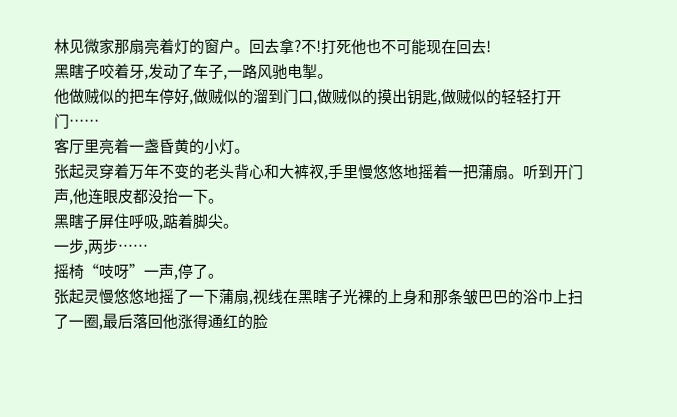林见微家那扇亮着灯的窗户。回去拿?不!打死他也不可能现在回去!
黑瞎子咬着牙,发动了车子,一路风驰电掣。
他做贼似的把车停好,做贼似的溜到门口,做贼似的摸出钥匙,做贼似的轻轻打开门……
客厅里亮着一盏昏黄的小灯。
张起灵穿着万年不变的老头背心和大裤衩,手里慢悠悠地摇着一把蒲扇。听到开门声,他连眼皮都没抬一下。
黑瞎子屏住呼吸,踮着脚尖。
一步,两步……
摇椅“吱呀”一声,停了。
张起灵慢悠悠地摇了一下蒲扇,视线在黑瞎子光裸的上身和那条皱巴巴的浴巾上扫了一圈,最后落回他涨得通红的脸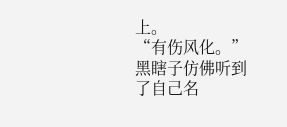上。
“有伤风化。”
黑瞎子仿佛听到了自己名